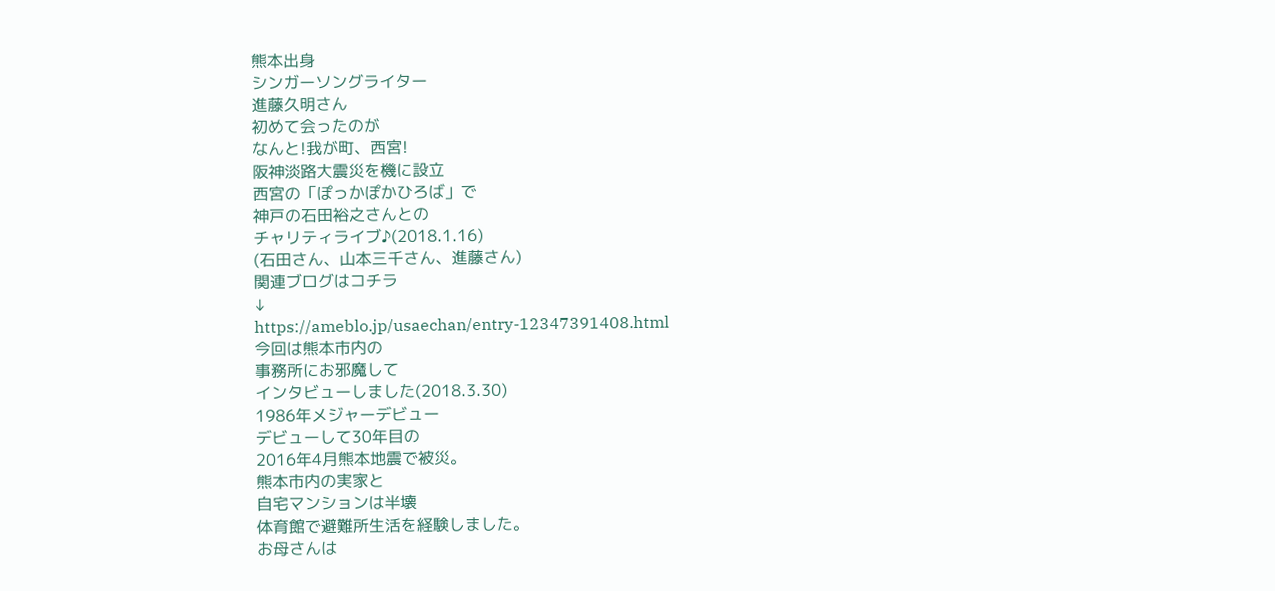熊本出身
シンガーソングライター
進藤久明さん
初めて会ったのが
なんと!我が町、西宮!
阪神淡路大震災を機に設立
西宮の「ぽっかぽかひろば」で
神戸の石田裕之さんとの
チャリティライブ♪(2018.1.16)
(石田さん、山本三千さん、進藤さん)
関連ブログはコチラ
↓
https://ameblo.jp/usaechan/entry-12347391408.html
今回は熊本市内の
事務所にお邪魔して
インタビューしました(2018.3.30)
1986年メジャーデビュー
デビューして30年目の
2016年4月熊本地震で被災。
熊本市内の実家と
自宅マンションは半壊
体育館で避難所生活を経験しました。
お母さんは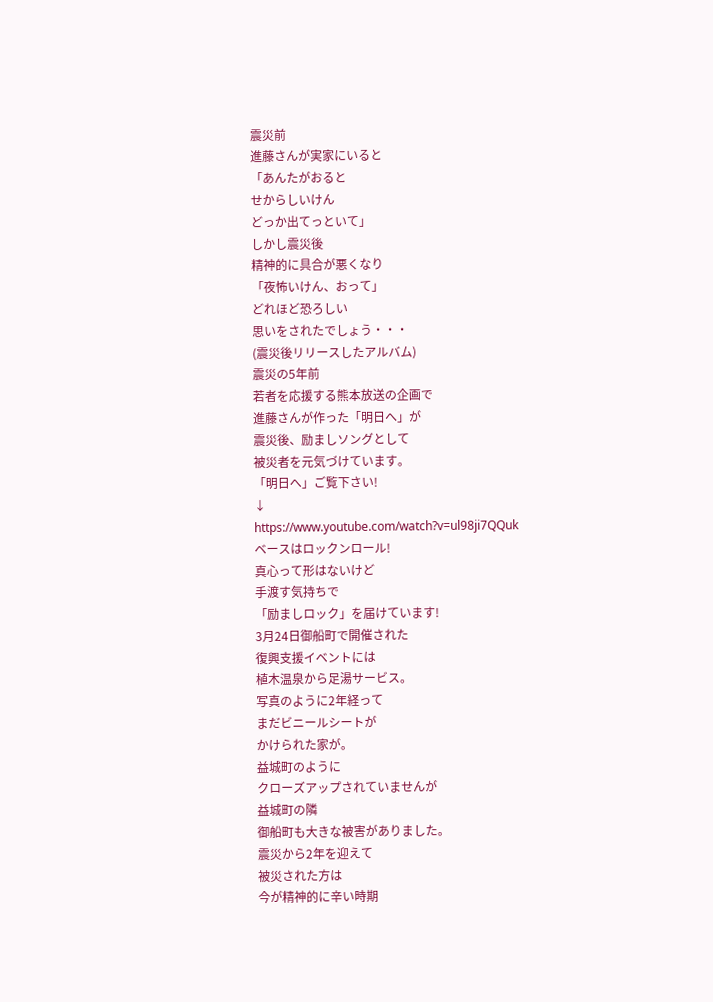震災前
進藤さんが実家にいると
「あんたがおると
せからしいけん
どっか出てっといて」
しかし震災後
精神的に具合が悪くなり
「夜怖いけん、おって」
どれほど恐ろしい
思いをされたでしょう・・・
(震災後リリースしたアルバム)
震災の5年前
若者を応援する熊本放送の企画で
進藤さんが作った「明日へ」が
震災後、励ましソングとして
被災者を元気づけています。
「明日へ」ご覧下さい!
↓
https://www.youtube.com/watch?v=ul98ji7QQuk
ベースはロックンロール!
真心って形はないけど
手渡す気持ちで
「励ましロック」を届けています!
3月24日御船町で開催された
復興支援イベントには
植木温泉から足湯サービス。
写真のように2年経って
まだビニールシートが
かけられた家が。
益城町のように
クローズアップされていませんが
益城町の隣
御船町も大きな被害がありました。
震災から2年を迎えて
被災された方は
今が精神的に辛い時期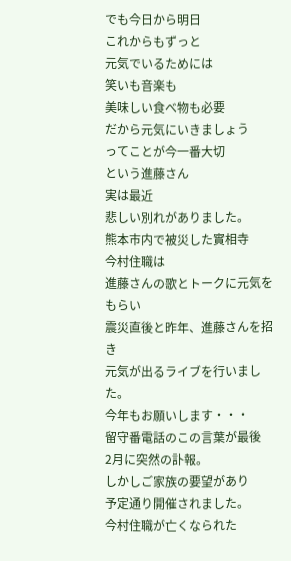でも今日から明日
これからもずっと
元気でいるためには
笑いも音楽も
美味しい食べ物も必要
だから元気にいきましょう
ってことが今一番大切
という進藤さん
実は最近
悲しい別れがありました。
熊本市内で被災した實相寺
今村住職は
進藤さんの歌とトークに元気をもらい
震災直後と昨年、進藤さんを招き
元気が出るライブを行いました。
今年もお願いします・・・
留守番電話のこの言葉が最後
2月に突然の訃報。
しかしご家族の要望があり
予定通り開催されました。
今村住職が亡くなられた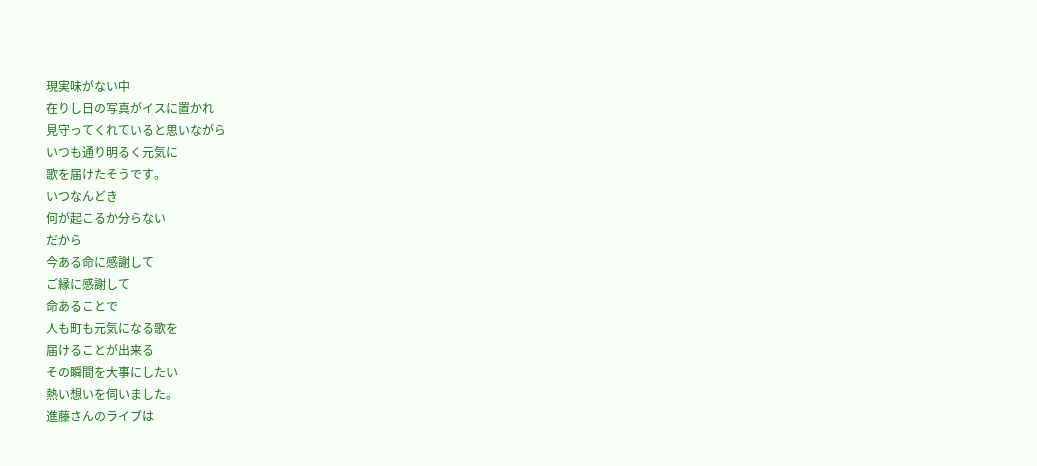現実味がない中
在りし日の写真がイスに置かれ
見守ってくれていると思いながら
いつも通り明るく元気に
歌を届けたそうです。
いつなんどき
何が起こるか分らない
だから
今ある命に感謝して
ご縁に感謝して
命あることで
人も町も元気になる歌を
届けることが出来る
その瞬間を大事にしたい
熱い想いを伺いました。
進藤さんのライブは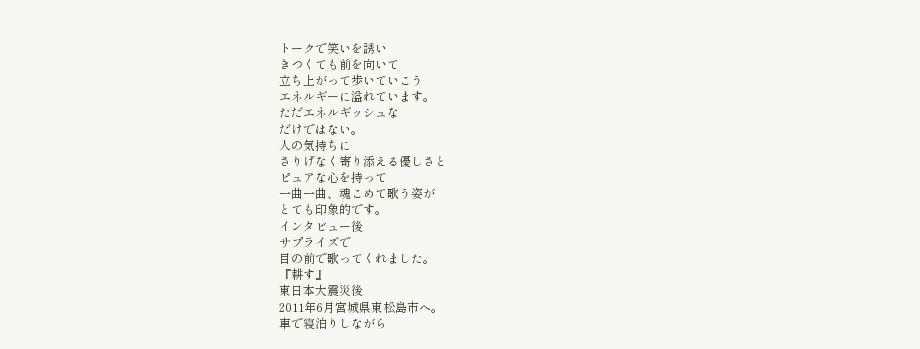トークで笑いを誘い
きつくても前を向いて
立ち上がって歩いていこう
エネルギーに溢れています。
ただエネルギッシュな
だけではない。
人の気持ちに
さりげなく寄り添える優しさと
ピュアな心を持って
一曲一曲、魂こめて歌う姿が
とても印象的です。
インタビュー後
サプライズで
目の前で歌ってくれました。
『耕す』
東日本大震災後
2011年6月宮城県東松島市へ。
車で寝泊りしながら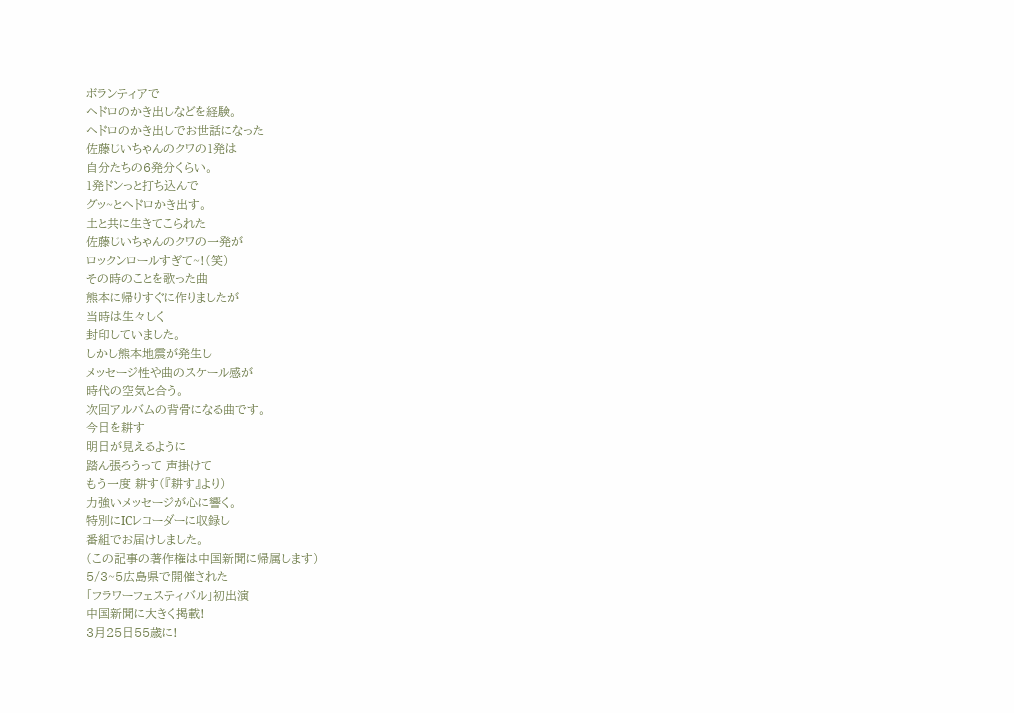ボランティアで
ヘドロのかき出しなどを経験。
ヘドロのかき出しでお世話になった
佐藤じいちゃんのクワの1発は
自分たちの6発分くらい。
1発ドンっと打ち込んで
グッ~とヘドロかき出す。
土と共に生きてこられた
佐藤じいちゃんのクワの一発が
ロックンロールすぎて~!(笑)
その時のことを歌った曲
熊本に帰りすぐに作りましたが
当時は生々しく
封印していました。
しかし熊本地震が発生し
メッセージ性や曲のスケール感が
時代の空気と合う。
次回アルバムの背骨になる曲です。
今日を耕す
明日が見えるように
踏ん張ろうって 声掛けて
もう一度 耕す(『耕す』より)
力強いメッセージが心に響く。
特別にICレコーダーに収録し
番組でお届けしました。
(この記事の著作権は中国新聞に帰属します)
5/3~5広島県で開催された
「フラワーフェスティバル」初出演
中国新聞に大きく掲載!
3月25日55歳に!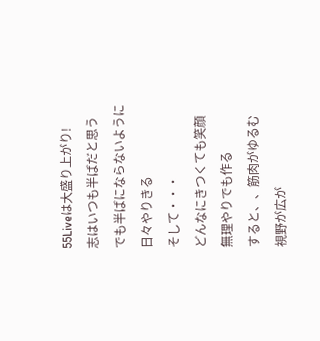55Liveは大盛り上がり!
志はいつも半ばだと思う
でも半ばにならないように
日々やりきる
そして・・・
どんなにきつくても笑顔
無理やりでも作る
すると、、筋肉がゆるむ
視野が広が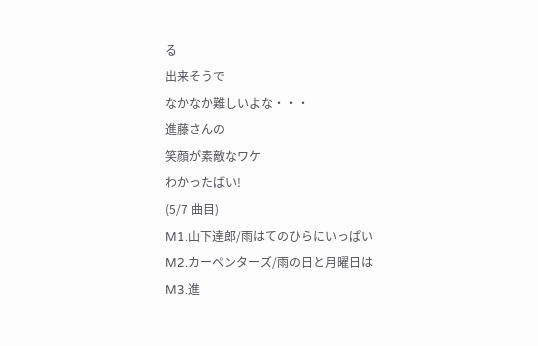る
出来そうで
なかなか難しいよな・・・
進藤さんの
笑顔が素敵なワケ
わかったばい!
(5/7 曲目)
M1.山下達郎/雨はてのひらにいっぱい
M2.カーペンターズ/雨の日と月曜日は
M3.進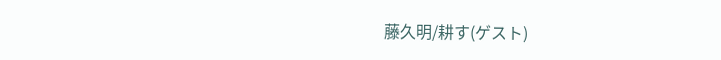藤久明/耕す(ゲスト)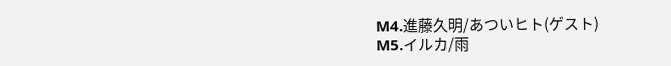M4.進藤久明/あついヒト(ゲスト)
M5.イルカ/雨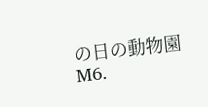の日の動物園
M6.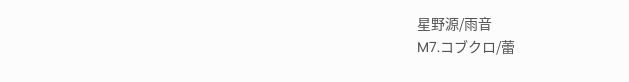星野源/雨音
M7.コブクロ/蕾